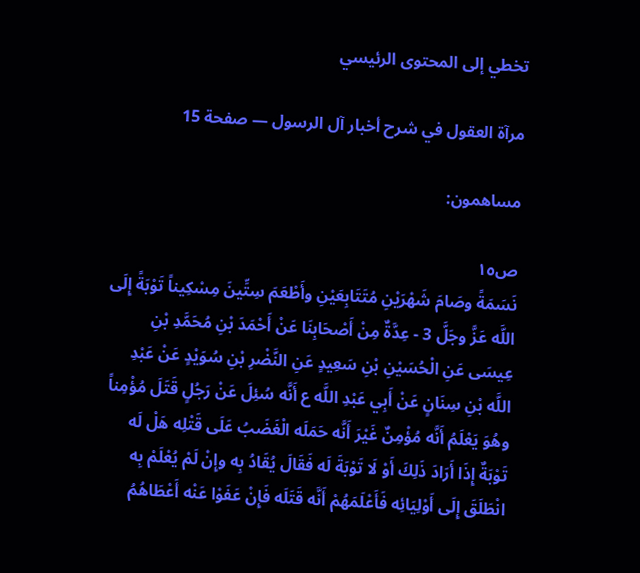تخطي إلى المحتوى الرئيسي

مرآة العقول في شرح أخبار آل الرسول — صفحة 15

مساهمون:

ص١٥
نَسَمَةً وصَامَ شَهْرَيْنِ مُتَتَابِعَيْنِ وأَطْعَمَ سِتِّينَ مِسْكِيناً تَوْبَةً إِلَى اللَّه عَزَّ وجَلَّ 3 - عِدَّةٌ مِنْ أَصْحَابِنَا عَنْ أَحْمَدَ بْنِ مُحَمَّدِ بْنِ عِيسَى عَنِ الْحُسَيْنِ بْنِ سَعِيدٍ عَنِ النَّضْرِ بْنِ سُوَيْدٍ عَنْ عَبْدِ اللَّه بْنِ سِنَانٍ عَنْ أَبِي عَبْدِ اللَّه ع أَنَّه سُئِلَ عَنْ رَجُلٍ قَتَلَ مُؤْمِناً وهُوَ يَعْلَمُ أَنَّه مُؤْمِنٌ غَيْرَ أَنَّه حَمَلَه الْغَضَبُ عَلَى قَتْلِه هَلْ لَه تَوْبَةٌ إِذَا أَرَادَ ذَلِكَ أَوْ لَا تَوْبَةَ لَه فَقَالَ يُقَادُ بِه وإِنْ لَمْ يُعْلَمْ بِه انْطَلَقَ إِلَى أَوْلِيَائِه فَأَعْلَمَهُمْ أَنَّه قَتَلَه فَإِنْ عَفَوْا عَنْه أَعْطَاهُمُ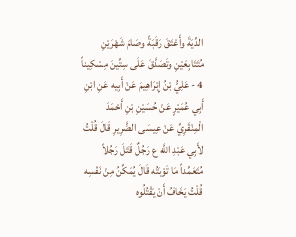الدِّيَةَ وأَعْتَقَ رَقَبَةً وصَامَ شَهْرَيْنِ مُتَتَابِعَيْنِ وتَصَدَّقَ عَلَى سِتِّينَ مِسْكِيناً 4 - عَلِيُّ بْنُ إِبْرَاهِيمَ عَنْ أَبِيه عَنِ ابْنِ أَبِي عُمَيْرٍ عَنْ حُسَيْنِ بْنِ أَحْمَدَ الْمِنْقَرِيِّ عَنْ عِيسَى الضَّرِيرِ قَالَ قُلْتُ لأَبِي عَبْدِ اللَّه ع رَجُلٌ قَتَلَ رَجُلاً مُتَعَمِّداً مَا تَوْبَتُه قَالَ يُمَكِّنُ مِنْ نَفْسِه قُلْتُ يَخَافُ أَنْ يَقْتُلُوه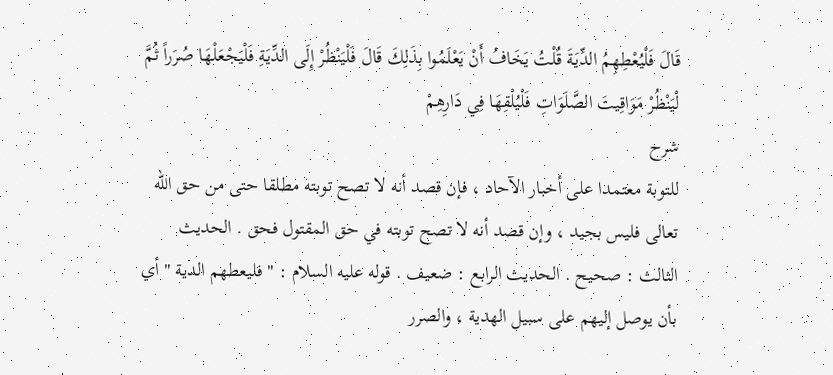قَالَ فَلْيُعْطِهِمُ الدِّيَةَ قُلْتُ يَخَافُ أَنْ يَعْلَمُوا بِذَلِكَ قَالَ فَلْيَنْظُرْ إِلَى الدِّيَةِ فَلْيَجْعَلْهَا صُرَراً ثُمَّ لْيَنْظُرْ مَوَاقِيتَ الصَّلَوَاتِ فَلْيُلْقِهَا فِي دَارِهِمْ
شرح
للتوبة معتمدا على أخبار الآحاد ، فإن قصد أنه لا تصح توبته مطلقا حتى من حق الله تعالى فليس بجيد ، وإن قصد أنه لا تصح توبته في حق المقتول فحق . الحديث الثالث : صحيح . الحديث الرابع : ضعيف . قوله عليه السلام : " فليعطهم الدية " أي بأن يوصل إليهم على سبيل الهدية ، والصرر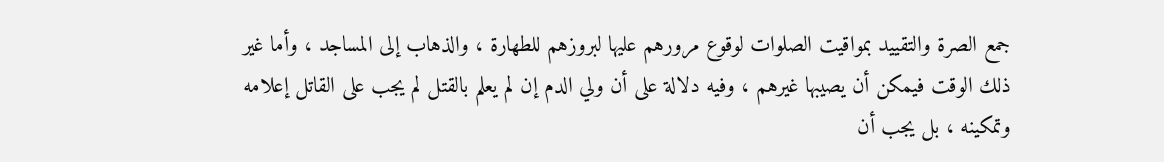جمع الصرة والتقييد بمواقيت الصلوات لوقوع مرورهم عليها لبروزهم للطهارة ، والذهاب إلى المساجد ، وأما غير ذلك الوقت فيمكن أن يصيبها غيرهم ، وفيه دلالة على أن ولي الدم إن لم يعلم بالقتل لم يجب على القاتل إعلامه وتمكينه ، بل يجب أن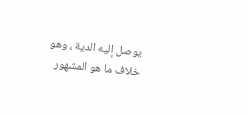يوصل إليه الدية ، وهو خلاف ما هو المشهور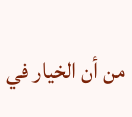من أن الخيار في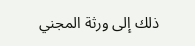ذلك إلى ورثة المجني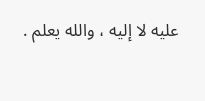عليه لا إليه ، والله يعلم .